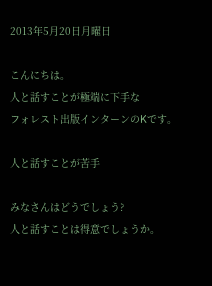2013年5月20日月曜日

こんにちは。
人と話すことが極端に下手な
フォレスト出版インターンのKです。

人と話すことが苦手

みなさんはどうでしょう?
人と話すことは得意でしょうか。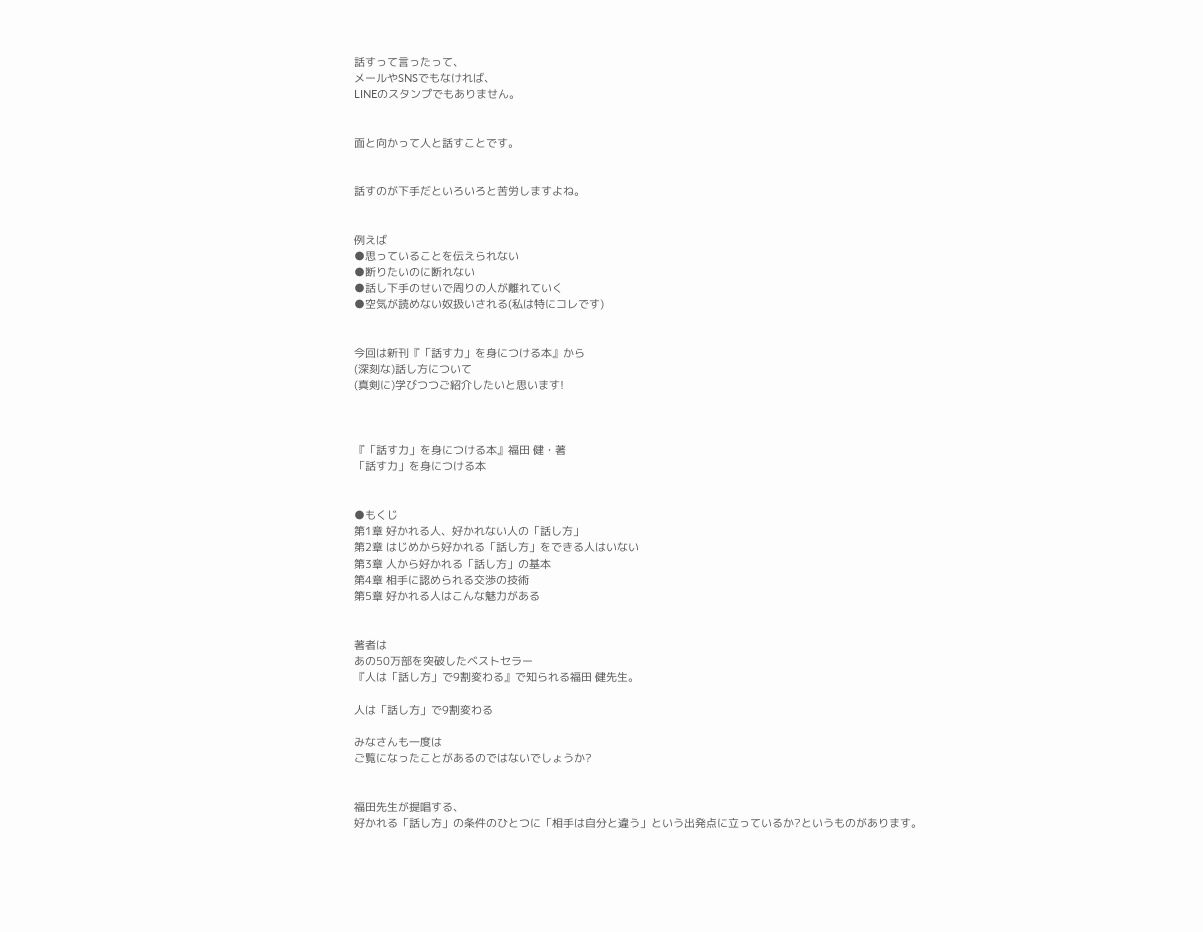話すって言ったって、
メールやSNSでもなければ、
LINEのスタンプでもありません。


面と向かって人と話すことです。


話すのが下手だといろいろと苦労しますよね。


例えば
●思っていることを伝えられない
●断りたいのに断れない
●話し下手のせいで周りの人が離れていく
●空気が読めない奴扱いされる(私は特にコレです)


今回は新刊『「話す力」を身につける本』から
(深刻な)話し方について
(真剣に)学びつつご紹介したいと思います!



『「話す力」を身につける本』福田 健・著
「話す力」を身につける本


●もくじ
第1章 好かれる人、好かれない人の「話し方」
第2章 はじめから好かれる「話し方」をできる人はいない
第3章 人から好かれる「話し方」の基本
第4章 相手に認められる交渉の技術
第5章 好かれる人はこんな魅力がある


著者は
あの50万部を突破したベストセラー
『人は「話し方」で9割変わる』で知られる福田 健先生。

人は「話し方」で9割変わる

みなさんも一度は
ご覧になったことがあるのではないでしょうか?


福田先生が提唱する、
好かれる「話し方」の条件のひとつに「相手は自分と違う」という出発点に立っているか?というものがあります。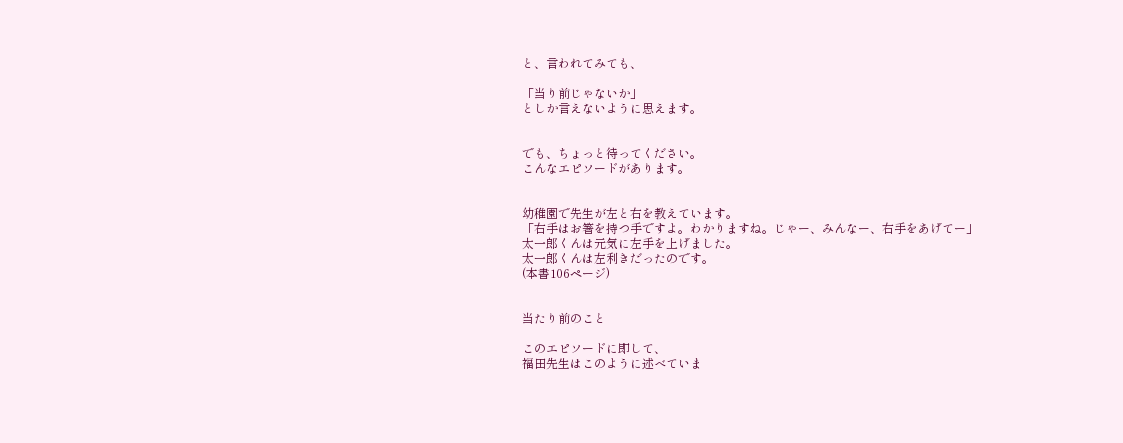と、言われてみても、

「当り前じゃないか」
としか言えないように思えます。


でも、ちょっと待ってください。
こんなエピソードがあります。


幼稚園で先生が左と右を教えています。
「右手はお箸を持つ手ですよ。わかりますね。じゃー、みんなー、右手をあげてー」
太一郎くんは元気に左手を上げました。
太一郎くんは左利きだったのです。
(本書106ページ)


当たり前のこと

このエピソードに即して、
福田先生はこのように述べていま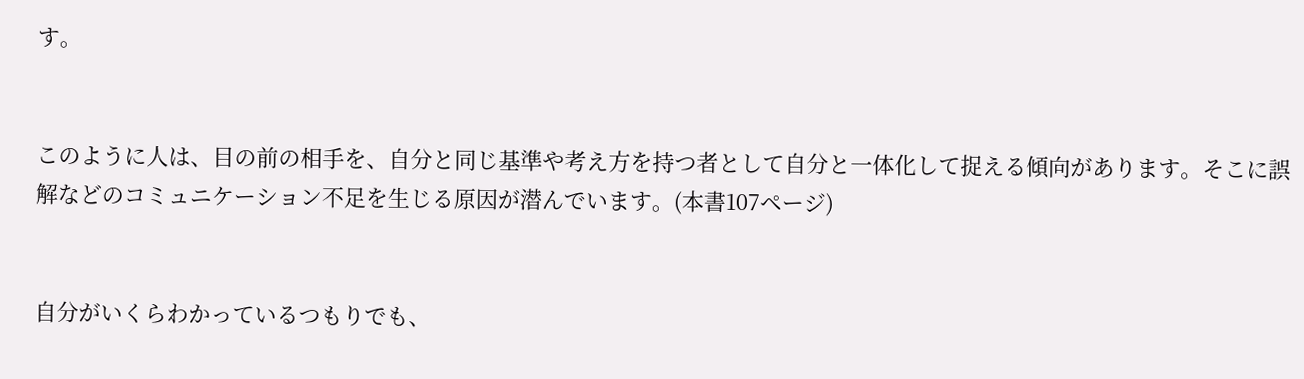す。


このように人は、目の前の相手を、自分と同じ基準や考え方を持つ者として自分と一体化して捉える傾向があります。そこに誤解などのコミュニケーション不足を生じる原因が潜んでいます。(本書107ページ)


自分がいくらわかっているつもりでも、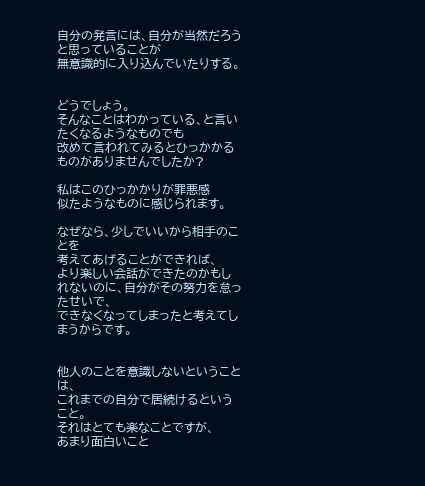自分の発言には、自分が当然だろうと思っていることが
無意識的に入り込んでいたりする。


どうでしょう。
そんなことはわかっている、と言いたくなるようなものでも
改めて言われてみるとひっかかるものがありませんでしたか?

私はこのひっかかりが罪悪感
似たようなものに感じられます。

なぜなら、少しでいいから相手のことを
考えてあげることができれば、
より楽しい会話ができたのかもしれないのに、自分がその努力を怠ったせいで、
できなくなってしまったと考えてしまうからです。


他人のことを意識しないということは、
これまでの自分で居続けるということ。
それはとても楽なことですが、
あまり面白いこと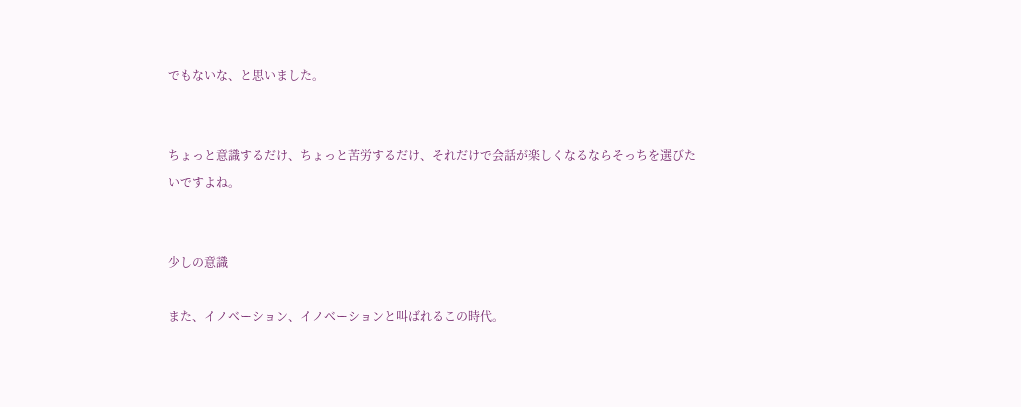でもないな、と思いました。


ちょっと意識するだけ、ちょっと苦労するだけ、それだけで会話が楽しくなるならそっちを選びたいですよね。


少しの意識

また、イノベーション、イノベーションと叫ばれるこの時代。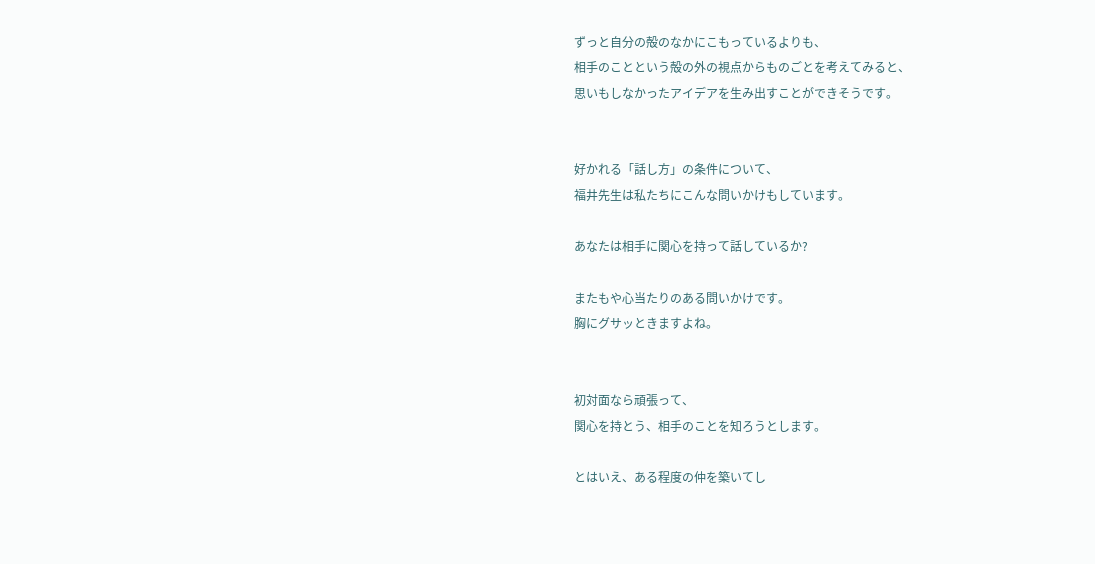ずっと自分の殻のなかにこもっているよりも、
相手のことという殻の外の視点からものごとを考えてみると、
思いもしなかったアイデアを生み出すことができそうです。


好かれる「話し方」の条件について、
福井先生は私たちにこんな問いかけもしています。

あなたは相手に関心を持って話しているか?

またもや心当たりのある問いかけです。
胸にグサッときますよね。


初対面なら頑張って、
関心を持とう、相手のことを知ろうとします。

とはいえ、ある程度の仲を築いてし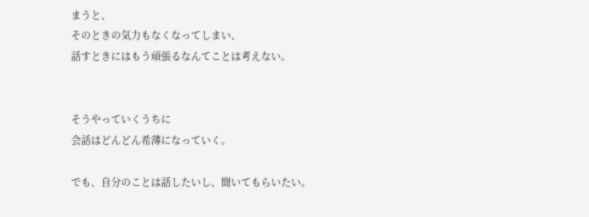まうと、
そのときの気力もなくなってしまい、
話すときにはもう頑張るなんてことは考えない。


そうやっていくうちに
会話はどんどん希薄になっていく。

でも、自分のことは話したいし、聞いてもらいたい。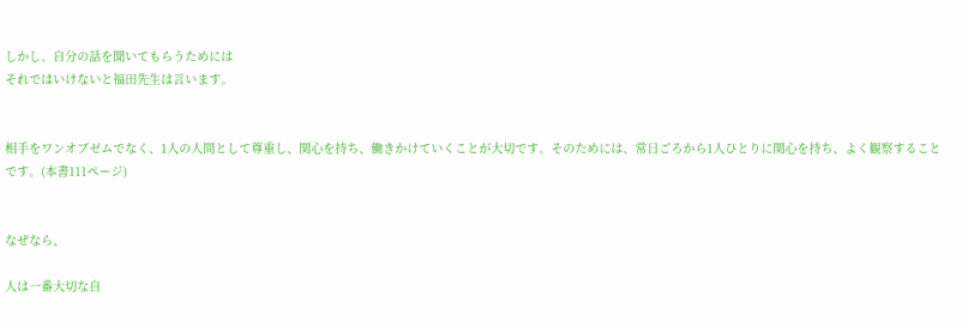しかし、自分の話を聞いてもらうためには
それではいけないと福田先生は言います。


相手をワンオブゼムでなく、1人の人間として尊重し、関心を持ち、働きかけていくことが大切です。そのためには、常日ごろから1人ひとりに関心を持ち、よく観察することです。(本書111ページ)


なぜなら、

人は一番大切な自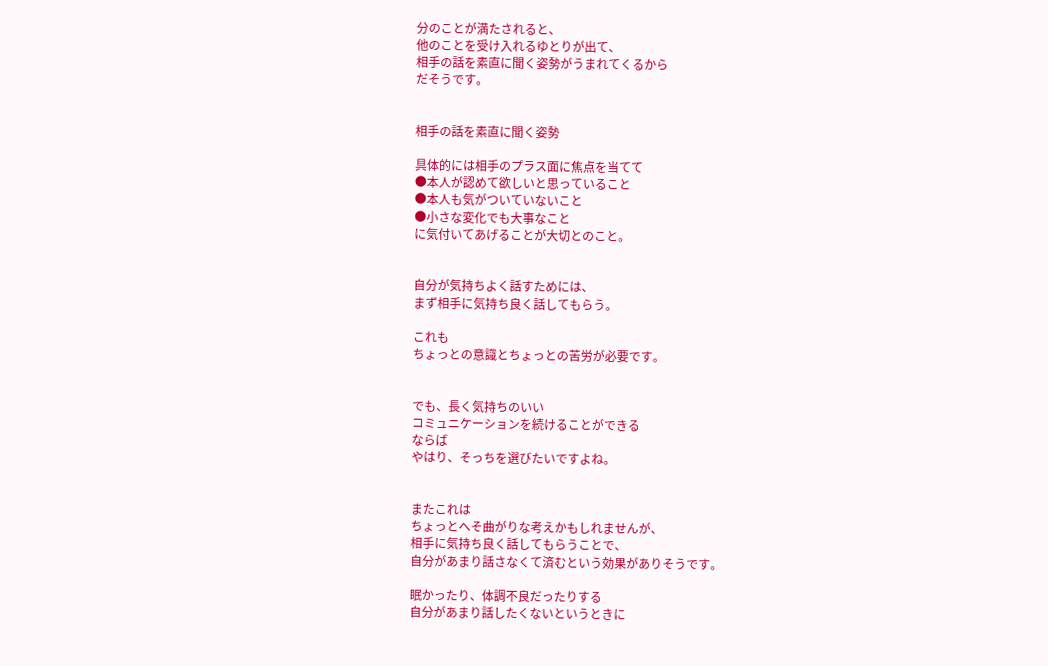分のことが満たされると、
他のことを受け入れるゆとりが出て、
相手の話を素直に聞く姿勢がうまれてくるから
だそうです。


相手の話を素直に聞く姿勢

具体的には相手のプラス面に焦点を当てて
●本人が認めて欲しいと思っていること
●本人も気がついていないこと
●小さな変化でも大事なこと
に気付いてあげることが大切とのこと。


自分が気持ちよく話すためには、
まず相手に気持ち良く話してもらう。

これも
ちょっとの意識とちょっとの苦労が必要です。


でも、長く気持ちのいい
コミュニケーションを続けることができる
ならば
やはり、そっちを選びたいですよね。


またこれは
ちょっとへそ曲がりな考えかもしれませんが、
相手に気持ち良く話してもらうことで、
自分があまり話さなくて済むという効果がありそうです。

眠かったり、体調不良だったりする
自分があまり話したくないというときに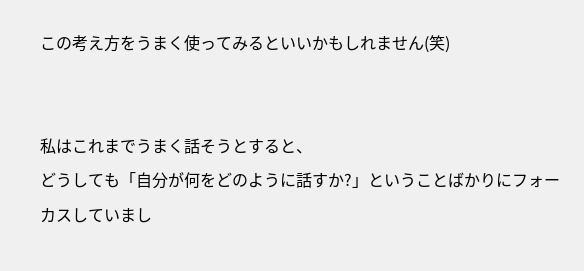この考え方をうまく使ってみるといいかもしれません(笑)


私はこれまでうまく話そうとすると、
どうしても「自分が何をどのように話すか?」ということばかりにフォーカスしていまし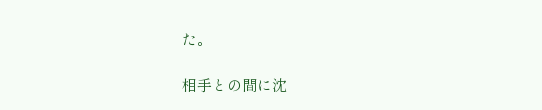た。

相手との間に沈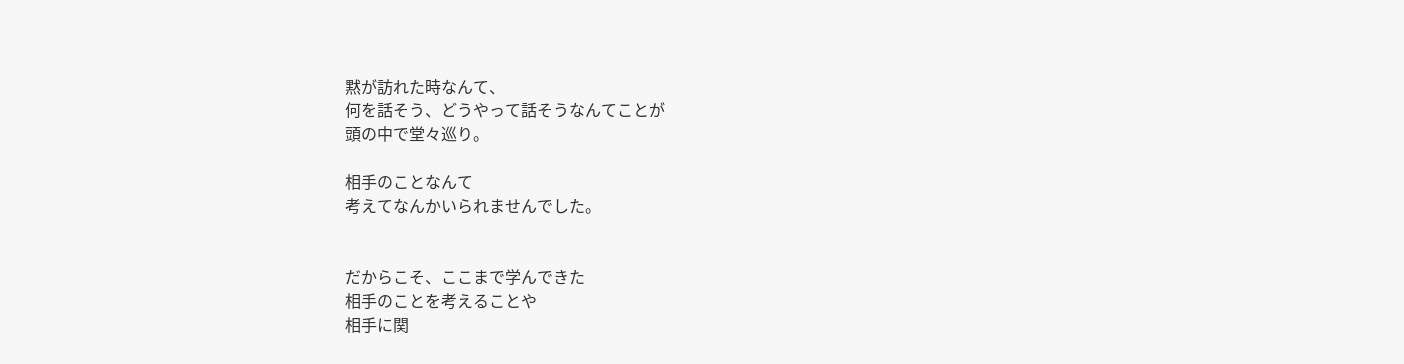黙が訪れた時なんて、
何を話そう、どうやって話そうなんてことが
頭の中で堂々巡り。

相手のことなんて
考えてなんかいられませんでした。


だからこそ、ここまで学んできた
相手のことを考えることや
相手に関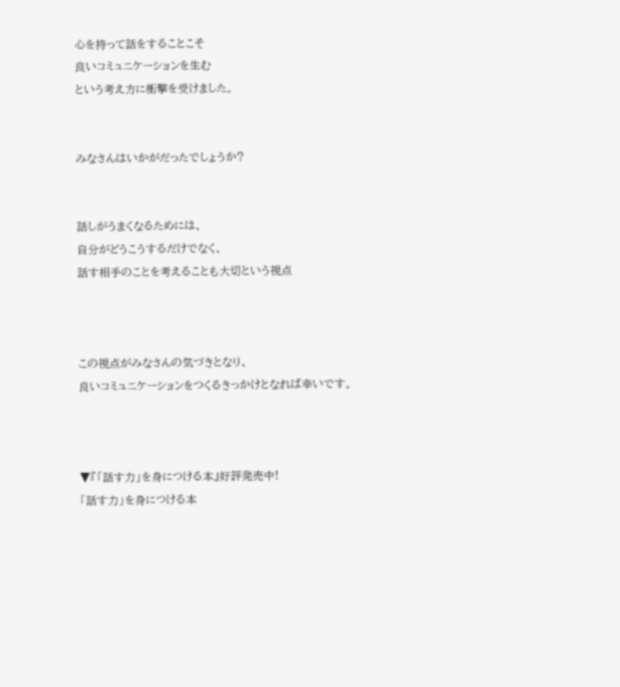心を持って話をすることこそ
良いコミュニケーションを生む
という考え方に衝撃を受けました。


みなさんはいかがだったでしょうか?


話しがうまくなるためには、
自分がどうこうするだけでなく、
話す相手のことを考えることも大切という視点



この視点がみなさんの気づきとなり、
良いコミュニケーションをつくるきっかけとなれば幸いです。



▼『「話す力」を身につける本』好評発売中!
「話す力」を身につける本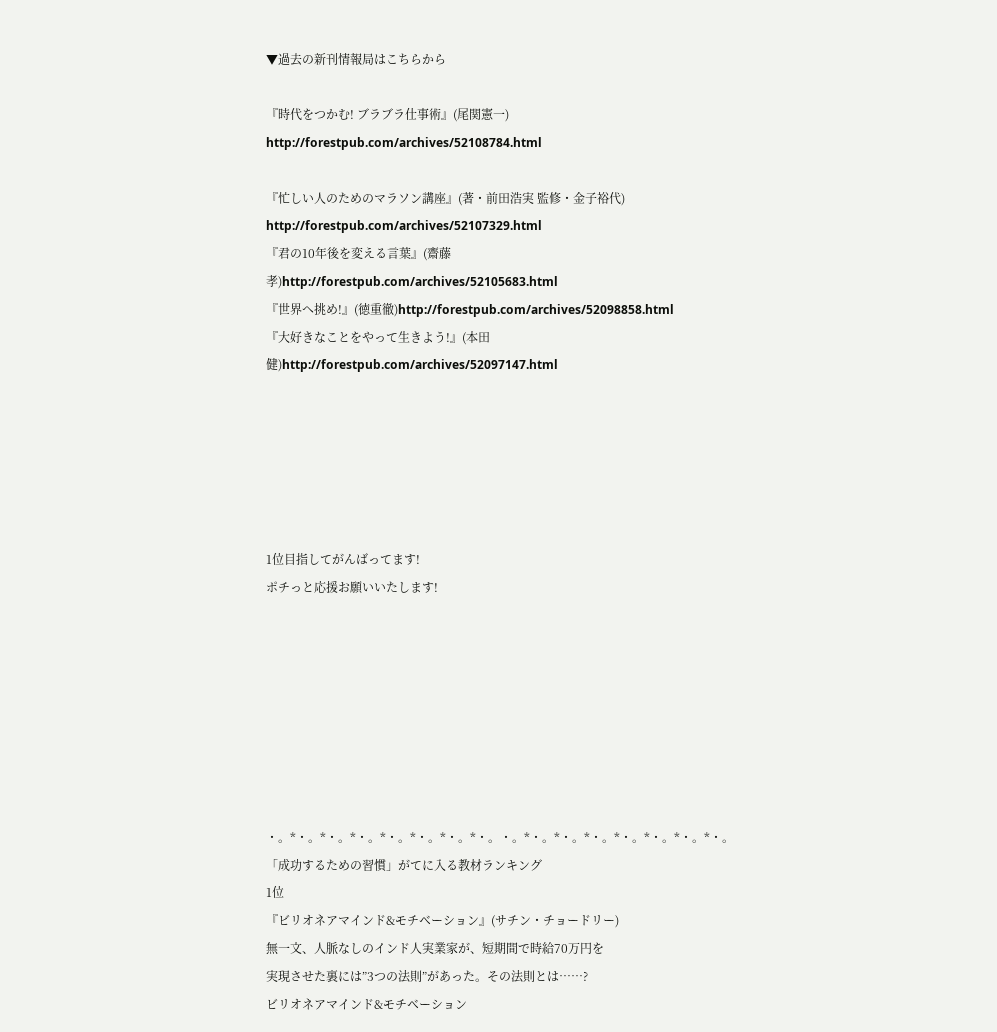▼過去の新刊情報局はこちらから

『時代をつかむ! ブラブラ仕事術』(尾関憲一)
http://forestpub.com/archives/52108784.html

『忙しい人のためのマラソン講座』(著・前田浩実 監修・金子裕代)
http://forestpub.com/archives/52107329.html
『君の10年後を変える言葉』(齋藤孝)http://forestpub.com/archives/52105683.html
『世界へ挑め!』(徳重徹)http://forestpub.com/archives/52098858.html
『大好きなことをやって生きよう!』(本田健)http://forestpub.com/archives/52097147.html






1位目指してがんばってます!
ポチっと応援お願いいたします!








・。*・。*・。*・。*・。*・。*・。*・。・。*・。*・。*・。*・。*・。*・。*・。
「成功するための習慣」がてに入る教材ランキング
1位
『ビリオネアマインド&モチベーション』(サチン・チョードリー)
無一文、人脈なしのインド人実業家が、短期間で時給70万円を
実現させた裏には”3つの法則”があった。その法則とは……?
ビリオネアマインド&モチベーション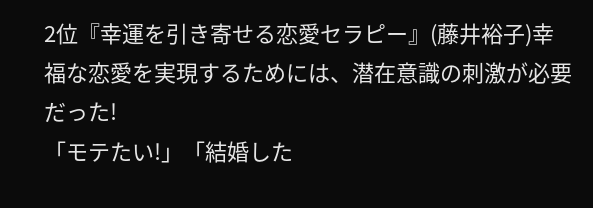2位『幸運を引き寄せる恋愛セラピー』(藤井裕子)幸福な恋愛を実現するためには、潜在意識の刺激が必要だった!
「モテたい!」「結婚した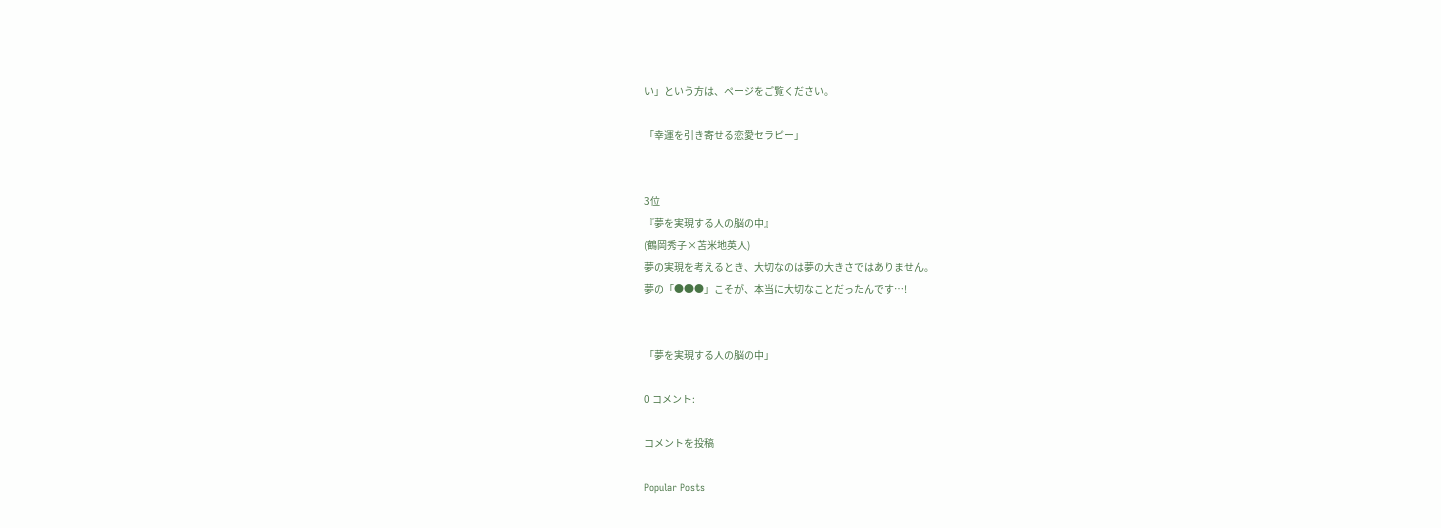い」という方は、ページをご覧ください。

「幸運を引き寄せる恋愛セラピー」


3位
『夢を実現する人の脳の中』
(鶴岡秀子×苫米地英人)
夢の実現を考えるとき、大切なのは夢の大きさではありません。
夢の「●●●」こそが、本当に大切なことだったんです…!


「夢を実現する人の脳の中」

0 コメント:

コメントを投稿

Popular Posts